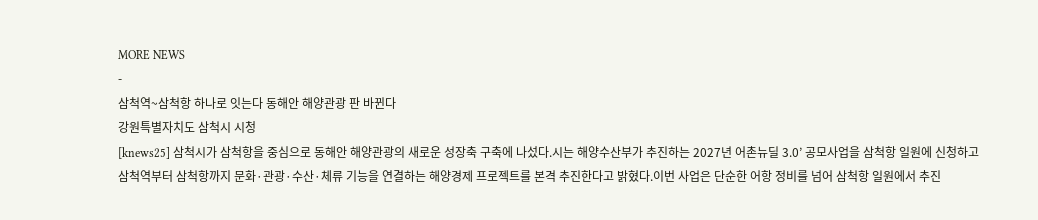MORE NEWS
-
삼척역~삼척항 하나로 잇는다 동해안 해양관광 판 바뀐다
강원특별자치도 삼척시 시청
[knews25] 삼척시가 삼척항을 중심으로 동해안 해양관광의 새로운 성장축 구축에 나섰다.시는 해양수산부가 추진하는 2027년 어촌뉴딜 3.0’ 공모사업을 삼척항 일원에 신청하고 삼척역부터 삼척항까지 문화·관광·수산·체류 기능을 연결하는 해양경제 프로젝트를 본격 추진한다고 밝혔다.이번 사업은 단순한 어항 정비를 넘어 삼척항 일원에서 추진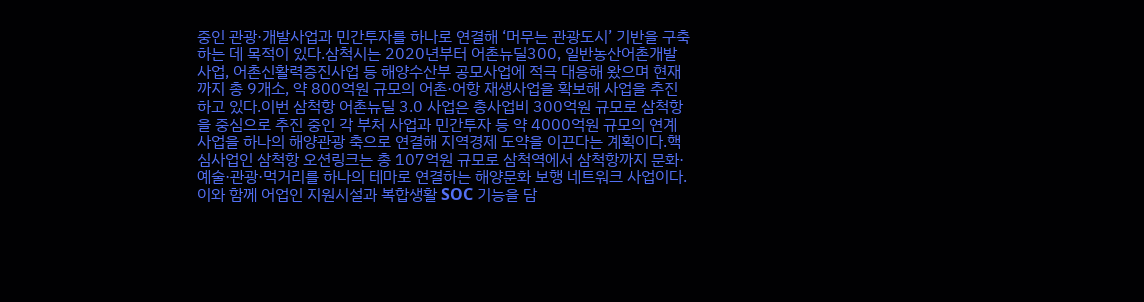중인 관광·개발사업과 민간투자를 하나로 연결해 ‘머무는 관광도시’ 기반을 구축하는 데 목적이 있다.삼척시는 2020년부터 어촌뉴딜300, 일반농산어촌개발사업, 어촌신활력증진사업 등 해양수산부 공모사업에 적극 대응해 왔으며 현재까지 총 9개소, 약 800억원 규모의 어촌·어항 재생사업을 확보해 사업을 추진하고 있다.이번 삼척항 어촌뉴딜 3.0 사업은 총사업비 300억원 규모로 삼척항을 중심으로 추진 중인 각 부처 사업과 민간투자 등 약 4000억원 규모의 연계사업을 하나의 해양관광 축으로 연결해 지역경제 도약을 이끈다는 계획이다.핵심사업인 삼척항 오션링크는 총 107억원 규모로 삼척역에서 삼척항까지 문화·예술·관광·먹거리를 하나의 테마로 연결하는 해양문화 보행 네트워크 사업이다.이와 함께 어업인 지원시설과 복합생활 SOC 기능을 담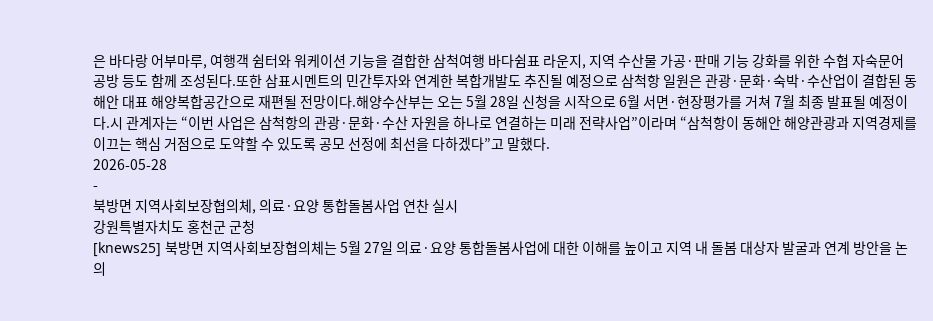은 바다랑 어부마루, 여행객 쉼터와 워케이션 기능을 결합한 삼척여행 바다쉼표 라운지, 지역 수산물 가공·판매 기능 강화를 위한 수협 자숙문어 공방 등도 함께 조성된다.또한 삼표시멘트의 민간투자와 연계한 복합개발도 추진될 예정으로 삼척항 일원은 관광·문화·숙박·수산업이 결합된 동해안 대표 해양복합공간으로 재편될 전망이다.해양수산부는 오는 5월 28일 신청을 시작으로 6월 서면·현장평가를 거쳐 7월 최종 발표될 예정이다.시 관계자는 “이번 사업은 삼척항의 관광·문화·수산 자원을 하나로 연결하는 미래 전략사업”이라며 “삼척항이 동해안 해양관광과 지역경제를 이끄는 핵심 거점으로 도약할 수 있도록 공모 선정에 최선을 다하겠다”고 말했다.
2026-05-28
-
북방면 지역사회보장협의체, 의료·요양 통합돌봄사업 연찬 실시
강원특별자치도 홍천군 군청
[knews25] 북방면 지역사회보장협의체는 5월 27일 의료·요양 통합돌봄사업에 대한 이해를 높이고 지역 내 돌봄 대상자 발굴과 연계 방안을 논의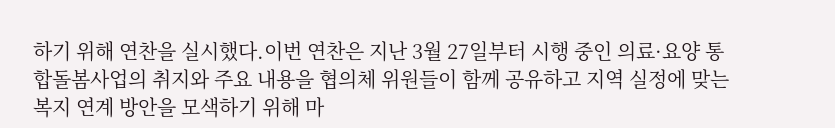하기 위해 연찬을 실시했다.이번 연찬은 지난 3월 27일부터 시행 중인 의료·요양 통합돌봄사업의 취지와 주요 내용을 협의체 위원들이 함께 공유하고 지역 실정에 맞는 복지 연계 방안을 모색하기 위해 마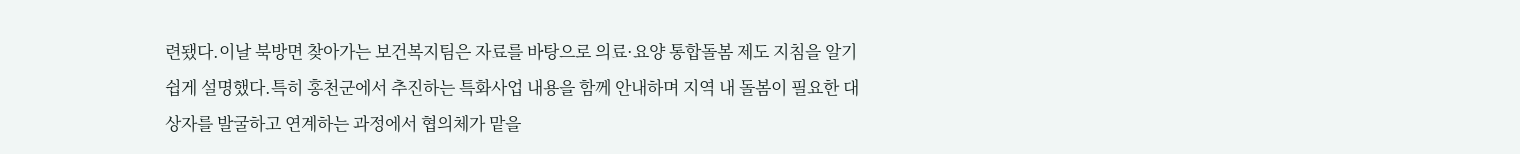련됐다.이날 북방면 찾아가는 보건복지팀은 자료를 바탕으로 의료·요양 통합돌봄 제도 지침을 알기 쉽게 설명했다.특히 홍천군에서 추진하는 특화사업 내용을 함께 안내하며 지역 내 돌봄이 필요한 대상자를 발굴하고 연계하는 과정에서 협의체가 맡을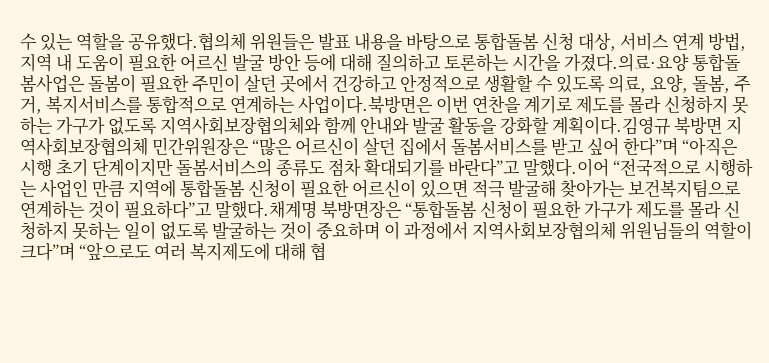수 있는 역할을 공유했다.협의체 위원들은 발표 내용을 바탕으로 통합돌봄 신청 대상, 서비스 연계 방법, 지역 내 도움이 필요한 어르신 발굴 방안 등에 대해 질의하고 토론하는 시간을 가졌다.의료·요양 통합돌봄사업은 돌봄이 필요한 주민이 살던 곳에서 건강하고 안정적으로 생활할 수 있도록 의료, 요양, 돌봄, 주거, 복지서비스를 통합적으로 연계하는 사업이다.북방면은 이번 연찬을 계기로 제도를 몰라 신청하지 못하는 가구가 없도록 지역사회보장협의체와 함께 안내와 발굴 활동을 강화할 계획이다.김영규 북방면 지역사회보장협의체 민간위원장은 “많은 어르신이 살던 집에서 돌봄서비스를 받고 싶어 한다”며 “아직은 시행 초기 단계이지만 돌봄서비스의 종류도 점차 확대되기를 바란다”고 말했다.이어 “전국적으로 시행하는 사업인 만큼 지역에 통합돌봄 신청이 필요한 어르신이 있으면 적극 발굴해 찾아가는 보건복지팀으로 연계하는 것이 필요하다”고 말했다.채계명 북방면장은 “통합돌봄 신청이 필요한 가구가 제도를 몰라 신청하지 못하는 일이 없도록 발굴하는 것이 중요하며 이 과정에서 지역사회보장협의체 위원님들의 역할이 크다”며 “앞으로도 여러 복지제도에 대해 협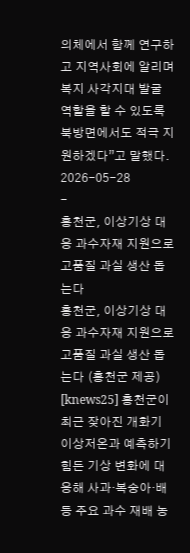의체에서 함께 연구하고 지역사회에 알리며 복지 사각지대 발굴 역할을 할 수 있도록 북방면에서도 적극 지원하겠다”고 말했다.
2026-05-28
-
홍천군, 이상기상 대응 과수자재 지원으로 고품질 과실 생산 돕는다
홍천군, 이상기상 대응 과수자재 지원으로 고품질 과실 생산 돕는다 (홍천군 제공)
[knews25] 홍천군이 최근 잦아진 개화기 이상저온과 예측하기 힘든 기상 변화에 대응해 사과·복숭아·배 등 주요 과수 재배 농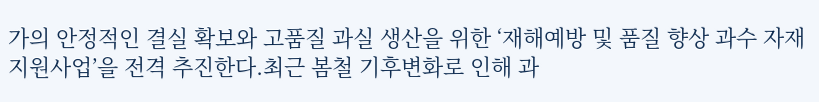가의 안정적인 결실 확보와 고품질 과실 생산을 위한 ‘재해예방 및 품질 향상 과수 자재 지원사업’을 전격 추진한다.최근 봄철 기후변화로 인해 과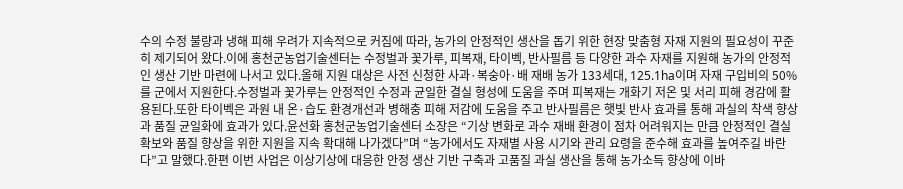수의 수정 불량과 냉해 피해 우려가 지속적으로 커짐에 따라, 농가의 안정적인 생산을 돕기 위한 현장 맞춤형 자재 지원의 필요성이 꾸준히 제기되어 왔다.이에 홍천군농업기술센터는 수정벌과 꽃가루, 피복재, 타이벡, 반사필름 등 다양한 과수 자재를 지원해 농가의 안정적인 생산 기반 마련에 나서고 있다.올해 지원 대상은 사전 신청한 사과·복숭아·배 재배 농가 133세대, 125.1ha이며 자재 구입비의 50%를 군에서 지원한다.수정벌과 꽃가루는 안정적인 수정과 균일한 결실 형성에 도움을 주며 피복재는 개화기 저온 및 서리 피해 경감에 활용된다.또한 타이벡은 과원 내 온·습도 환경개선과 병해충 피해 저감에 도움을 주고 반사필름은 햇빛 반사 효과를 통해 과실의 착색 향상과 품질 균일화에 효과가 있다.윤선화 홍천군농업기술센터 소장은 “기상 변화로 과수 재배 환경이 점차 어려워지는 만큼 안정적인 결실 확보와 품질 향상을 위한 지원을 지속 확대해 나가겠다”며 “농가에서도 자재별 사용 시기와 관리 요령을 준수해 효과를 높여주길 바란다”고 말했다.한편 이번 사업은 이상기상에 대응한 안정 생산 기반 구축과 고품질 과실 생산을 통해 농가소득 향상에 이바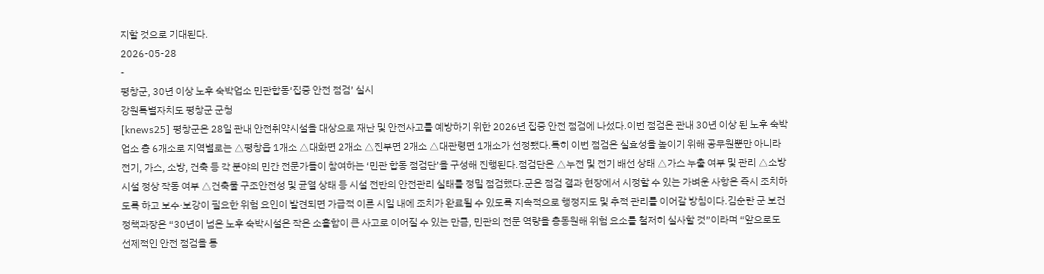지할 것으로 기대된다.
2026-05-28
-
평창군, 30년 이상 노후 숙박업소 민관합동‘집중 안전 점검’ 실시
강원특별자치도 평창군 군청
[knews25] 평창군은 28일 관내 안전취약시설을 대상으로 재난 및 안전사고를 예방하기 위한 2026년 집중 안전 점검에 나섰다.이번 점검은 관내 30년 이상 된 노후 숙박업소 총 6개소로 지역별로는 △평창읍 1개소 △대화면 2개소 △진부면 2개소 △대관령면 1개소가 선정됐다.특히 이번 점검은 실효성을 높이기 위해 공무원뿐만 아니라 전기, 가스, 소방, 건축 등 각 분야의 민간 전문가들이 참여하는 ‘민관 합동 점검단’을 구성해 진행된다.점검단은 △누전 및 전기 배선 상태 △가스 누출 여부 및 관리 △소방시설 정상 작동 여부 △건축물 구조안전성 및 균열 상태 등 시설 전반의 안전관리 실태를 정밀 점검했다.군은 점검 결과 현장에서 시정할 수 있는 가벼운 사항은 즉시 조치하도록 하고 보수·보강이 필요한 위험 요인이 발견되면 가급적 이른 시일 내에 조치가 완료될 수 있도록 지속적으로 행정지도 및 추적 관리를 이어갈 방침이다.김순란 군 보건정책과장은 “30년이 넘은 노후 숙박시설은 작은 소홀함이 큰 사고로 이어질 수 있는 만큼, 민관의 전문 역량을 총동원해 위험 요소를 철저히 실사할 것”이라며 “앞으로도 선제적인 안전 점검을 통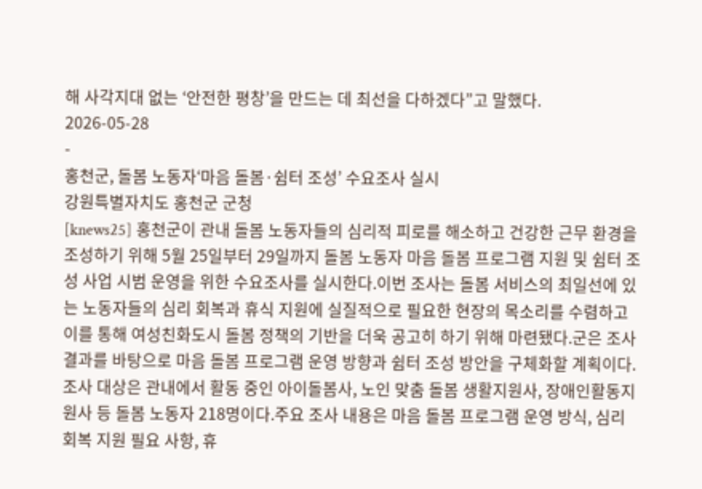해 사각지대 없는 ‘안전한 평창’을 만드는 데 최선을 다하겠다”고 말했다.
2026-05-28
-
홍천군, 돌봄 노동자‘마음 돌봄·쉼터 조성’ 수요조사 실시
강원특별자치도 홍천군 군청
[knews25] 홍천군이 관내 돌봄 노동자들의 심리적 피로를 해소하고 건강한 근무 환경을 조성하기 위해 5월 25일부터 29일까지 돌봄 노동자 마음 돌봄 프로그램 지원 및 쉼터 조성 사업 시범 운영을 위한 수요조사를 실시한다.이번 조사는 돌봄 서비스의 최일선에 있는 노동자들의 심리 회복과 휴식 지원에 실질적으로 필요한 현장의 목소리를 수렴하고 이를 통해 여성친화도시 돌봄 정책의 기반을 더욱 공고히 하기 위해 마련됐다.군은 조사 결과를 바탕으로 마음 돌봄 프로그램 운영 방향과 쉼터 조성 방안을 구체화할 계획이다.조사 대상은 관내에서 활동 중인 아이돌봄사, 노인 맞춤 돌봄 생활지원사, 장애인활동지원사 등 돌봄 노동자 218명이다.주요 조사 내용은 마음 돌봄 프로그램 운영 방식, 심리 회복 지원 필요 사항, 휴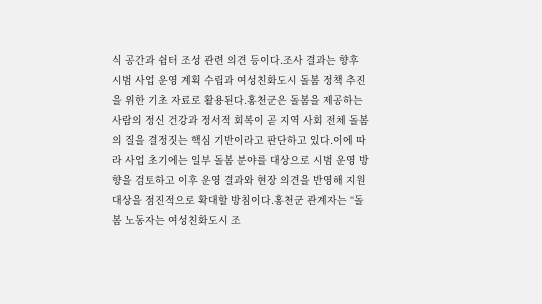식 공간과 쉼터 조성 관련 의견 등이다.조사 결과는 향후 시범 사업 운영 계획 수립과 여성친화도시 돌봄 정책 추진을 위한 기초 자료로 활용된다.홍천군은 돌봄을 제공하는 사람의 정신 건강과 정서적 회복이 곧 지역 사회 전체 돌봄의 질을 결정짓는 핵심 기반이라고 판단하고 있다.이에 따라 사업 초기에는 일부 돌봄 분야를 대상으로 시범 운영 방향을 검토하고 이후 운영 결과와 현장 의견을 반영해 지원 대상을 점진적으로 확대할 방침이다.홍천군 관계자는 “돌봄 노동자는 여성친화도시 조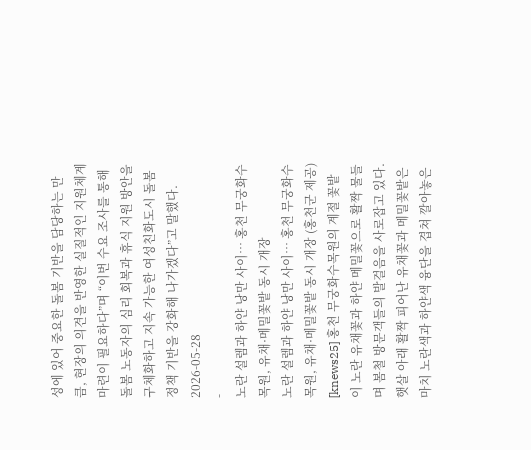성에 있어 중요한 돌봄 기반을 담당하는 만큼, 현장의 의견을 반영한 실질적인 지원체계 마련이 필요하다”며 “이번 수요 조사를 통해 돌봄 노동자의 심리 회복과 휴식 지원 방안을 구체화하고 지속 가능한 여성친화도시 돌봄 정책 기반을 강화해 나가겠다”고 말했다.
2026-05-28
-
노란 설렘과 하얀 낭만 사이… 홍천 무궁화수목원, 유채·메밀꽃밭 동시 개장
노란 설렘과 하얀 낭만 사이… 홍천 무궁화수목원, 유채·메밀꽃밭 동시 개장 (홍천군 제공)
[knews25] 홍천 무궁화수목원의 계절 꽃밭이 노란 유채꽃과 하얀 메밀꽃으로 활짝 물들며 봄철 방문객들의 발걸음을 사로잡고 있다.햇살 아래 활짝 피어난 유채꽃과 메밀꽃밭은 마치 노란색과 하얀색 융단을 겹쳐 깔아놓은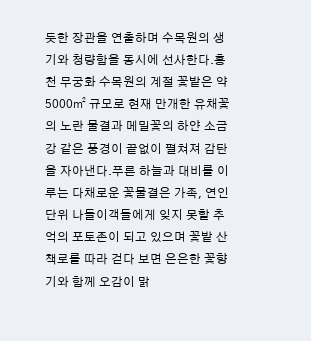듯한 장관을 연출하며 수목원의 생기와 청량함을 동시에 선사한다.홍천 무궁화 수목원의 계절 꽃밭은 약 5000㎡ 규모로 현재 만개한 유채꽃의 노란 물결과 메밀꽃의 하얀 소금강 같은 풍경이 끝없이 펼쳐져 감탄을 자아낸다.푸른 하늘과 대비를 이루는 다채로운 꽃물결은 가족, 연인 단위 나들이객들에게 잊지 못할 추억의 포토존이 되고 있으며 꽃밭 산책로를 따라 걷다 보면 은은한 꽃향기와 함께 오감이 맑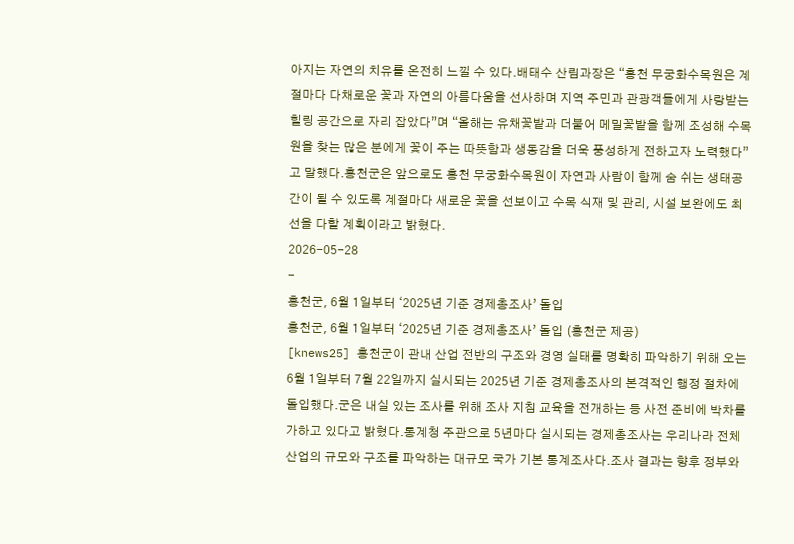아지는 자연의 치유를 온전히 느낄 수 있다.배태수 산림과장은 “홍천 무궁화수목원은 계절마다 다채로운 꽃과 자연의 아름다움을 선사하며 지역 주민과 관광객들에게 사랑받는 힐링 공간으로 자리 잡았다”며 “올해는 유채꽃밭과 더불어 메밀꽃밭을 함께 조성해 수목원을 찾는 많은 분에게 꽃이 주는 따뜻함과 생동감을 더욱 풍성하게 전하고자 노력했다”고 말했다.홍천군은 앞으로도 홍천 무궁화수목원이 자연과 사람이 함께 숨 쉬는 생태공간이 될 수 있도록 계절마다 새로운 꽃을 선보이고 수목 식재 및 관리, 시설 보완에도 최선을 다할 계획이라고 밝혔다.
2026-05-28
-
홍천군, 6월 1일부터 ‘2025년 기준 경제총조사’ 돌입
홍천군, 6월 1일부터 ‘2025년 기준 경제총조사’ 돌입 (홍천군 제공)
[knews25] 홍천군이 관내 산업 전반의 구조와 경영 실태를 명확히 파악하기 위해 오는 6월 1일부터 7월 22일까지 실시되는 2025년 기준 경제총조사의 본격적인 행정 절차에 돌입했다.군은 내실 있는 조사를 위해 조사 지침 교육을 전개하는 등 사전 준비에 박차를 가하고 있다고 밝혔다.통계청 주관으로 5년마다 실시되는 경제총조사는 우리나라 전체 산업의 규모와 구조를 파악하는 대규모 국가 기본 통계조사다.조사 결과는 향후 정부와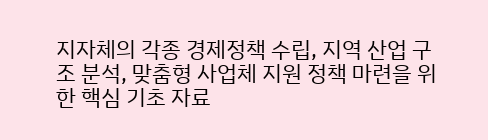지자체의 각종 경제정책 수립, 지역 산업 구조 분석, 맞춤형 사업체 지원 정책 마련을 위한 핵심 기초 자료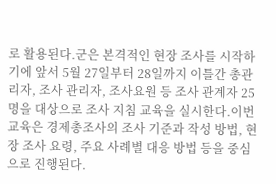로 활용된다.군은 본격적인 현장 조사를 시작하기에 앞서 5월 27일부터 28일까지 이틀간 총관리자, 조사 관리자, 조사요원 등 조사 관계자 25명을 대상으로 조사 지침 교육을 실시한다.이번 교육은 경제총조사의 조사 기준과 작성 방법, 현장 조사 요령, 주요 사례별 대응 방법 등을 중심으로 진행된다.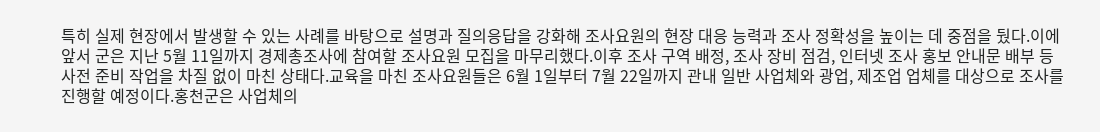특히 실제 현장에서 발생할 수 있는 사례를 바탕으로 설명과 질의응답을 강화해 조사요원의 현장 대응 능력과 조사 정확성을 높이는 데 중점을 뒀다.이에 앞서 군은 지난 5월 11일까지 경제총조사에 참여할 조사요원 모집을 마무리했다.이후 조사 구역 배정, 조사 장비 점검, 인터넷 조사 홍보 안내문 배부 등 사전 준비 작업을 차질 없이 마친 상태다.교육을 마친 조사요원들은 6월 1일부터 7월 22일까지 관내 일반 사업체와 광업, 제조업 업체를 대상으로 조사를 진행할 예정이다.홍천군은 사업체의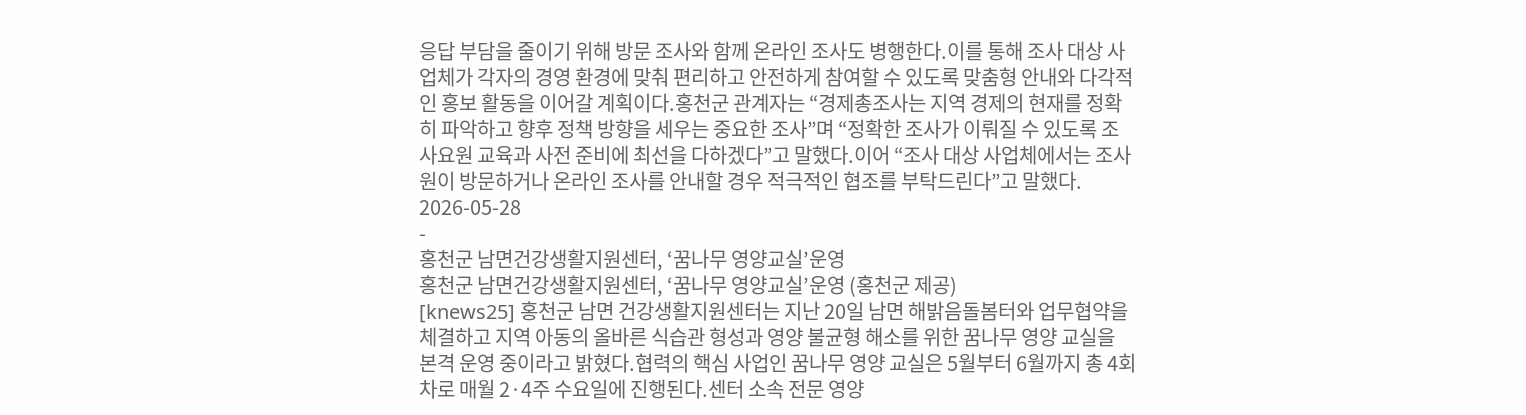응답 부담을 줄이기 위해 방문 조사와 함께 온라인 조사도 병행한다.이를 통해 조사 대상 사업체가 각자의 경영 환경에 맞춰 편리하고 안전하게 참여할 수 있도록 맞춤형 안내와 다각적인 홍보 활동을 이어갈 계획이다.홍천군 관계자는 “경제총조사는 지역 경제의 현재를 정확히 파악하고 향후 정책 방향을 세우는 중요한 조사”며 “정확한 조사가 이뤄질 수 있도록 조사요원 교육과 사전 준비에 최선을 다하겠다”고 말했다.이어 “조사 대상 사업체에서는 조사원이 방문하거나 온라인 조사를 안내할 경우 적극적인 협조를 부탁드린다”고 말했다.
2026-05-28
-
홍천군 남면건강생활지원센터, ‘꿈나무 영양교실’운영
홍천군 남면건강생활지원센터, ‘꿈나무 영양교실’운영 (홍천군 제공)
[knews25] 홍천군 남면 건강생활지원센터는 지난 20일 남면 해밝음돌봄터와 업무협약을 체결하고 지역 아동의 올바른 식습관 형성과 영양 불균형 해소를 위한 꿈나무 영양 교실을 본격 운영 중이라고 밝혔다.협력의 핵심 사업인 꿈나무 영양 교실은 5월부터 6월까지 총 4회차로 매월 2·4주 수요일에 진행된다.센터 소속 전문 영양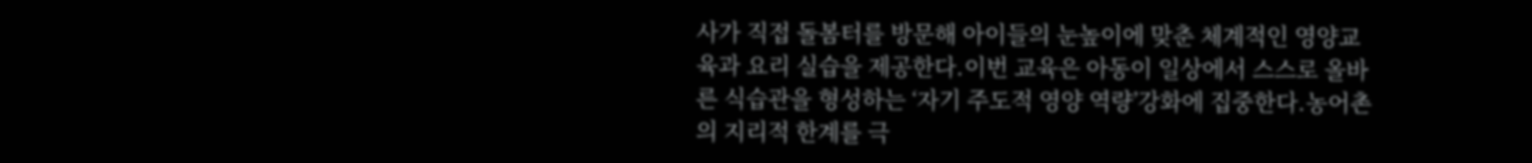사가 직접 돌봄터를 방문해 아이들의 눈높이에 맞춘 체계적인 영양교육과 요리 실습을 제공한다.이번 교육은 아동이 일상에서 스스로 올바른 식습관을 형성하는 ‘자기 주도적 영양 역량’강화에 집중한다.농어촌의 지리적 한계를 극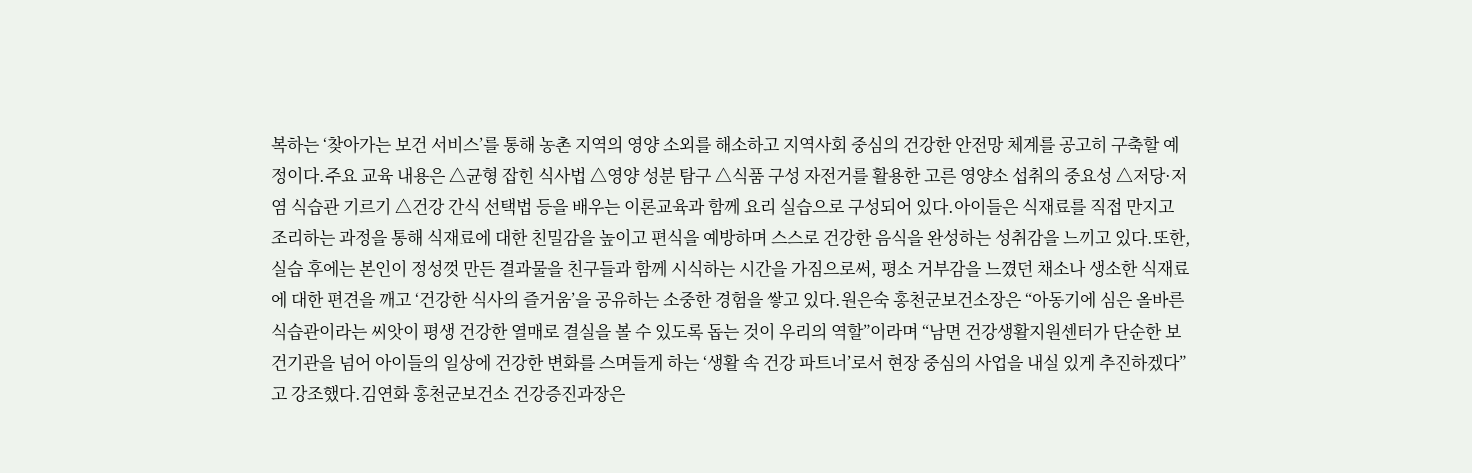복하는 ‘찾아가는 보건 서비스’를 통해 농촌 지역의 영양 소외를 해소하고 지역사회 중심의 건강한 안전망 체계를 공고히 구축할 예정이다.주요 교육 내용은 △균형 잡힌 식사법 △영양 성분 탐구 △식품 구성 자전거를 활용한 고른 영양소 섭취의 중요성 △저당·저염 식습관 기르기 △건강 간식 선택법 등을 배우는 이론교육과 함께 요리 실습으로 구성되어 있다.아이들은 식재료를 직접 만지고 조리하는 과정을 통해 식재료에 대한 친밀감을 높이고 편식을 예방하며 스스로 건강한 음식을 완성하는 성취감을 느끼고 있다.또한, 실습 후에는 본인이 정성껏 만든 결과물을 친구들과 함께 시식하는 시간을 가짐으로써, 평소 거부감을 느꼈던 채소나 생소한 식재료에 대한 편견을 깨고 ‘건강한 식사의 즐거움’을 공유하는 소중한 경험을 쌓고 있다.원은숙 홍천군보건소장은 “아동기에 심은 올바른 식습관이라는 씨앗이 평생 건강한 열매로 결실을 볼 수 있도록 돕는 것이 우리의 역할”이라며 “남면 건강생활지원센터가 단순한 보건기관을 넘어 아이들의 일상에 건강한 변화를 스며들게 하는 ‘생활 속 건강 파트너’로서 현장 중심의 사업을 내실 있게 추진하겠다”고 강조했다.김연화 홍천군보건소 건강증진과장은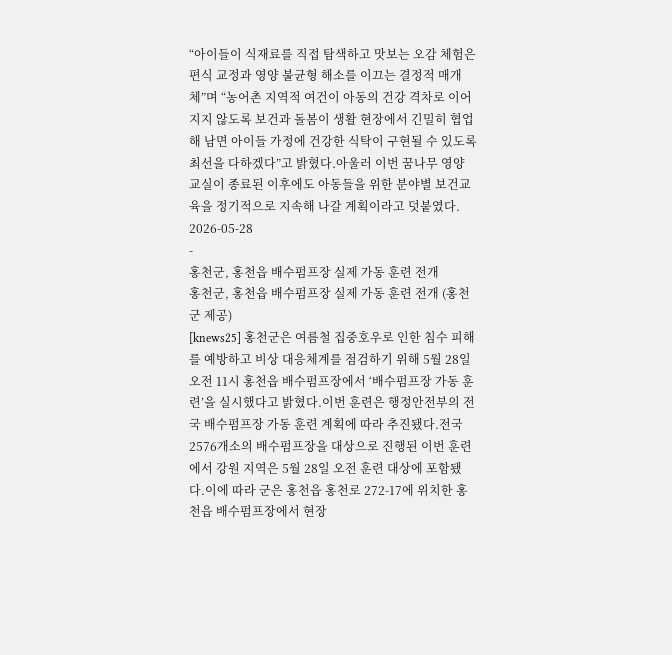“아이들이 식재료를 직접 탐색하고 맛보는 오감 체험은 편식 교정과 영양 불균형 해소를 이끄는 결정적 매개체”며 “농어촌 지역적 여건이 아동의 건강 격차로 이어지지 않도록 보건과 돌봄이 생활 현장에서 긴밀히 협업해 남면 아이들 가정에 건강한 식탁이 구현될 수 있도록 최선을 다하겠다”고 밝혔다.아울러 이번 꿈나무 영양 교실이 종료된 이후에도 아동들을 위한 분야별 보건교육을 정기적으로 지속해 나갈 계획이라고 덧붙였다.
2026-05-28
-
홍천군, 홍천읍 배수펌프장 실제 가동 훈련 전개
홍천군, 홍천읍 배수펌프장 실제 가동 훈련 전개 (홍천군 제공)
[knews25] 홍천군은 여름철 집중호우로 인한 침수 피해를 예방하고 비상 대응체계를 점검하기 위해 5월 28일 오전 11시 홍천읍 배수펌프장에서 ‘배수펌프장 가동 훈련’을 실시했다고 밝혔다.이번 훈련은 행정안전부의 전국 배수펌프장 가동 훈련 계획에 따라 추진됐다.전국 2576개소의 배수펌프장을 대상으로 진행된 이번 훈련에서 강원 지역은 5월 28일 오전 훈련 대상에 포함됐다.이에 따라 군은 홍천읍 홍천로 272-17에 위치한 홍천읍 배수펌프장에서 현장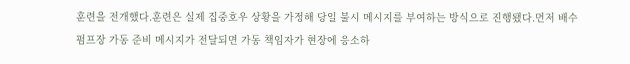훈련을 전개했다.훈련은 실제 집중호우 상황을 가정해 당일 불시 메시지를 부여하는 방식으로 진행됐다.먼저 배수펌프장 가동 준비 메시지가 전달되면 가동 책임자가 현장에 응소하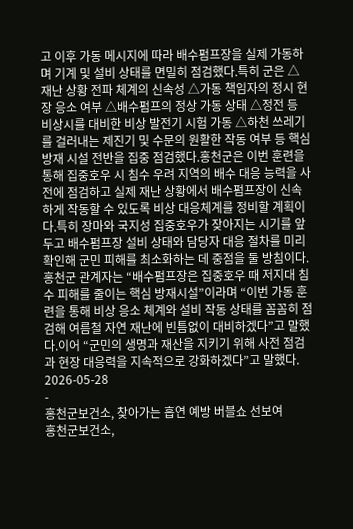고 이후 가동 메시지에 따라 배수펌프장을 실제 가동하며 기계 및 설비 상태를 면밀히 점검했다.특히 군은 △재난 상황 전파 체계의 신속성 △가동 책임자의 정시 현장 응소 여부 △배수펌프의 정상 가동 상태 △정전 등 비상시를 대비한 비상 발전기 시험 가동 △하천 쓰레기를 걸러내는 제진기 및 수문의 원활한 작동 여부 등 핵심 방재 시설 전반을 집중 점검했다.홍천군은 이번 훈련을 통해 집중호우 시 침수 우려 지역의 배수 대응 능력을 사전에 점검하고 실제 재난 상황에서 배수펌프장이 신속하게 작동할 수 있도록 비상 대응체계를 정비할 계획이다.특히 장마와 국지성 집중호우가 잦아지는 시기를 앞두고 배수펌프장 설비 상태와 담당자 대응 절차를 미리 확인해 군민 피해를 최소화하는 데 중점을 둘 방침이다.홍천군 관계자는 “배수펌프장은 집중호우 때 저지대 침수 피해를 줄이는 핵심 방재시설”이라며 “이번 가동 훈련을 통해 비상 응소 체계와 설비 작동 상태를 꼼꼼히 점검해 여름철 자연 재난에 빈틈없이 대비하겠다”고 말했다.이어 “군민의 생명과 재산을 지키기 위해 사전 점검과 현장 대응력을 지속적으로 강화하겠다”고 말했다.
2026-05-28
-
홍천군보건소, 찾아가는 흡연 예방 버블쇼 선보여
홍천군보건소,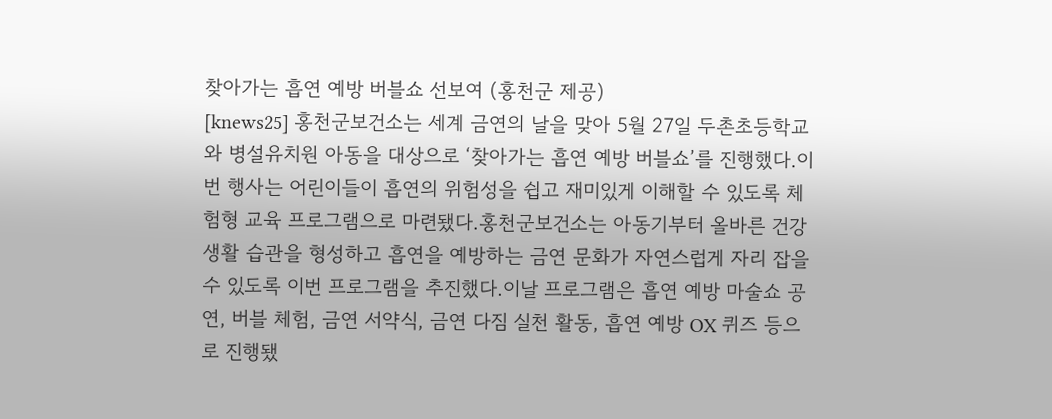찾아가는 흡연 예방 버블쇼 선보여 (홍천군 제공)
[knews25] 홍천군보건소는 세계 금연의 날을 맞아 5월 27일 두촌초등학교와 병설유치원 아동을 대상으로 ‘찾아가는 흡연 예방 버블쇼’를 진행했다.이번 행사는 어린이들이 흡연의 위험성을 쉽고 재미있게 이해할 수 있도록 체험형 교육 프로그램으로 마련됐다.홍천군보건소는 아동기부터 올바른 건강생활 습관을 형성하고 흡연을 예방하는 금연 문화가 자연스럽게 자리 잡을 수 있도록 이번 프로그램을 추진했다.이날 프로그램은 흡연 예방 마술쇼 공연, 버블 체험, 금연 서약식, 금연 다짐 실천 활동, 흡연 예방 OX 퀴즈 등으로 진행됐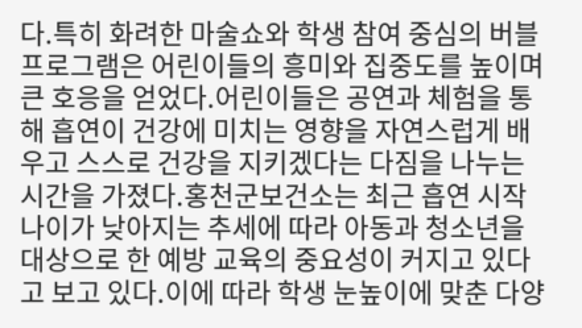다.특히 화려한 마술쇼와 학생 참여 중심의 버블 프로그램은 어린이들의 흥미와 집중도를 높이며 큰 호응을 얻었다.어린이들은 공연과 체험을 통해 흡연이 건강에 미치는 영향을 자연스럽게 배우고 스스로 건강을 지키겠다는 다짐을 나누는 시간을 가졌다.홍천군보건소는 최근 흡연 시작 나이가 낮아지는 추세에 따라 아동과 청소년을 대상으로 한 예방 교육의 중요성이 커지고 있다고 보고 있다.이에 따라 학생 눈높이에 맞춘 다양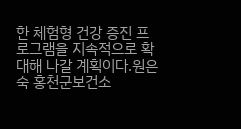한 체험형 건강 증진 프로그램을 지속적으로 확대해 나갈 계획이다.원은숙 홍천군보건소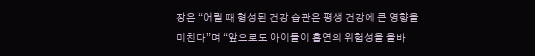장은 “어릴 때 형성된 건강 습관은 평생 건강에 큰 영향을 미친다”며 “앞으로도 아이들이 흡연의 위험성을 올바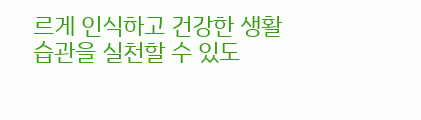르게 인식하고 건강한 생활 습관을 실천할 수 있도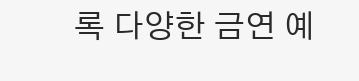록 다양한 금연 예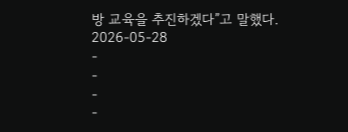방 교육을 추진하겠다”고 말했다.
2026-05-28
-
-
-
-